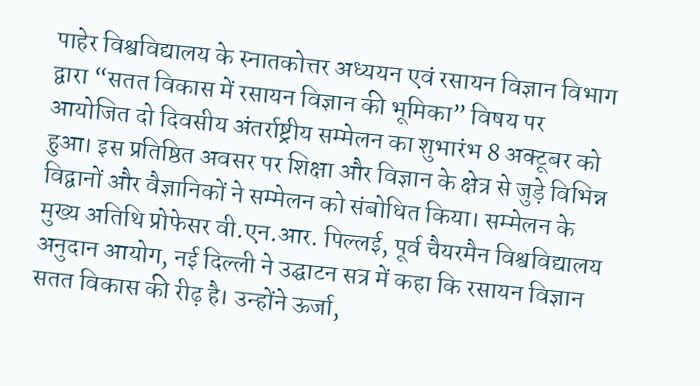पाहेर विश्वविद्यालय के स्नातकोत्तर अध्ययन एवं रसायन विज्ञान विभाग द्वारा “सतत विकास में रसायन विज्ञान की भूमिका” विषय पर आयोजित दो दिवसीय अंतर्राष्ट्रीय सम्मेलन का शुभारंभ 8 अक्टूबर को हुआ। इस प्रतिष्ठित अवसर पर शिक्षा और विज्ञान के क्षेत्र से जुड़े विभिन्न विद्वानों और वैज्ञानिकों ने सम्मेलन को संबोधित किया। सम्मेलन के मुख्य अतिथि प्रोफेसर वी.एन.आर. पिल्लई, पूर्व चैयरमैन विश्वविद्यालय अनुदान आयोग, नई दिल्ली ने उद्घाटन सत्र में कहा कि रसायन विज्ञान सतत विकास की रीढ़ है। उन्होंने ऊर्जा,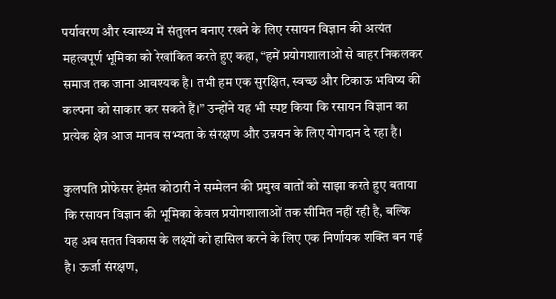पर्यावरण और स्वास्थ्य में संतुलन बनाए रखने के लिए रसायन विज्ञान की अत्यंत महत्वपूर्ण भूमिका को रेखांकित करते हुए कहा, “हमें प्रयोगशालाओं से बाहर निकलकर समाज तक जाना आवश्यक है। तभी हम एक सुरक्षित, स्वच्छ और टिकाऊ भविष्य की कल्पना को साकार कर सकते हैं।” उन्होंने यह भी स्पष्ट किया कि रसायन विज्ञान का प्रत्येक क्षेत्र आज मानव सभ्यता के संरक्षण और उन्नयन के लिए योगदान दे रहा है।

कुलपति प्रोफेसर हेमंत कोठारी ने सम्मेलन की प्रमुख बातों को साझा करते हुए बताया कि रसायन विज्ञान की भूमिका केवल प्रयोगशालाओं तक सीमित नहीं रही है, बल्कि यह अब सतत विकास के लक्ष्यों को हासिल करने के लिए एक निर्णायक शक्ति बन गई है। ऊर्जा संरक्षण,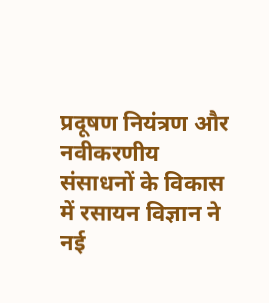प्रदूषण नियंत्रण और नवीकरणीय संसाधनों के विकास में रसायन विज्ञान ने नई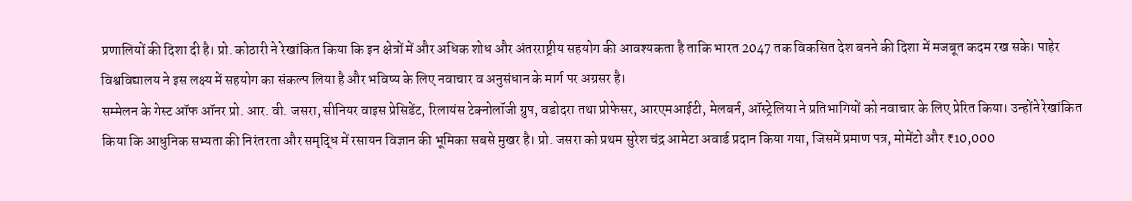प्रणालियों की दिशा दी है। प्रो. कोठारी ने रेखांकित किया कि इन क्षेत्रों में और अधिक शोध और अंतरराष्ट्रीय सहयोग की आवश्यकता है ताकि भारत 2047 तक विकसित देश बनने की दिशा में मजबूत कदम रख सके। पाहेर विश्वविद्यालय ने इस लक्ष्य में सहयोग का संकल्प लिया है और भविष्य के लिए नवाचार व अनुसंधान के मार्ग पर अग्रसर है।
सम्मेलन के गेस्ट ऑफ ऑनर प्रो. आर. वी. जसरा, सीनियर वाइस प्रेसिडेंट, रिलायंस टेक्नोलॉजी ग्रुप, वडोदरा तथा प्रोफेसर, आरएमआईटी, मेलबर्न, ऑस्ट्रेलिया ने प्रतिभागियों को नवाचार के लिए प्रेरित किया। उन्होंने रेखांकित किया कि आधुनिक सभ्यता की निरंतरता और समृद्धि में रसायन विज्ञान की भूमिका सबसे मुखर है। प्रो. जसरा को प्रथम सुरेश चंद्र आमेटा अवार्ड प्रदान किया गया, जिसमें प्रमाण पत्र, मोमेंटो और ₹10,000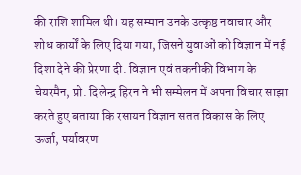की राशि शामिल थी। यह सम्मान उनके उत्कृष्ठ नवाचार और शोध कार्यों के लिए दिया गया, जिसने युवाओं को विज्ञान में नई दिशा देने की प्रेरणा दी. विज्ञान एवं तकनीकी विभाग के चेयरमैन, प्रो. दिलेन्द्र हिरन ने भी सम्मेलन में अपना विचार साझा करते हुए बताया कि रसायन विज्ञान सतत विकास के लिए ऊर्जा, पर्यावरण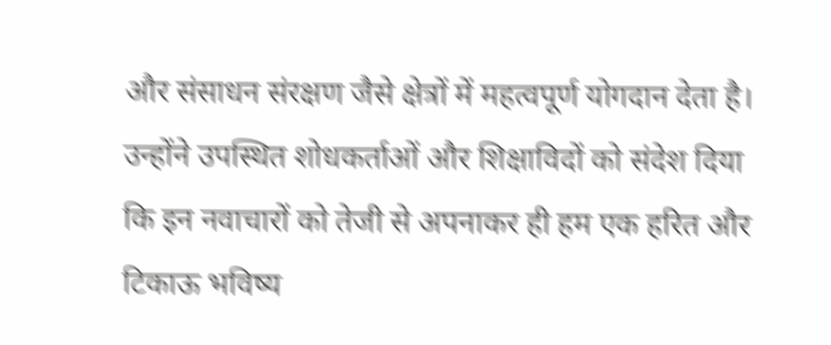और संसाधन संरक्षण जैसे क्षेत्रों में महत्वपूर्ण योगदान देता है। उन्होंने उपस्थित शोधकर्ताओं और शिक्षाविदों को संदेश दिया कि इन नवाचारों को तेजी से अपनाकर ही हम एक हरित और टिकाऊ भविष्य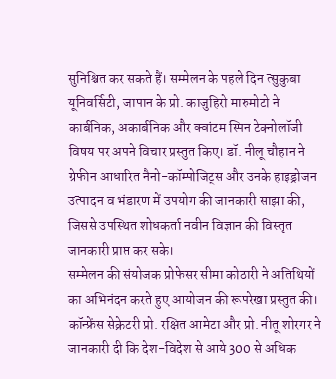सुनिश्चित कर सकते हैं। सम्मेलन के पहले दिन त्सुकुबा यूनिवर्सिटी, जापान के प्रो. काजुहिरो मारुमोटो ने कार्बनिक, अकार्बनिक और क्वांटम स्पिन टेक्नोलॉजी विषय पर अपने विचार प्रस्तुत किए। डॉ. नीलू चौहान ने ग्रेफीन आधारित नैनो-कॉम्पोजिट्स और उनके हाइड्रोजन उत्पादन व भंडारण में उपयोग की जानकारी साझा की, जिससे उपस्थित शोधकर्ता नवीन विज्ञान की विस्तृत जानकारी प्राप्त कर सके।
सम्मेलन की संयोजक प्रोफेसर सीमा कोठारी ने अतिथियों का अभिनंदन करते हुए आयोजन की रूपरेखा प्रस्तुत की। कॉन्फ्रेंस सेक्रेटरी प्रो. रक्षित आमेटा और प्रो. नीतू शोरगर ने जानकारी दी कि देश-विदेश से आये 300 से अधिक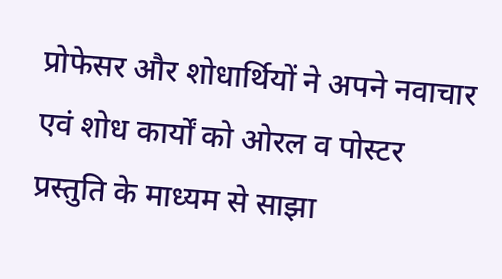प्रोफेसर और शोधार्थियों ने अपने नवाचार एवं शोध कार्यों को ओरल व पोस्टर प्रस्तुति के माध्यम से साझा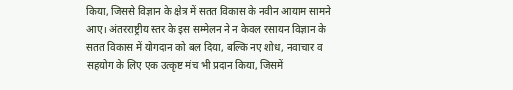किया, जिससे विज्ञान के क्षेत्र में सतत विकास के नवीन आयाम सामने आए। अंतरराष्ट्रीय स्तर के इस सम्मेलन ने न केवल रसायन विज्ञान के सतत विकास में योगदान को बल दिया, बल्कि नए शोध, नवाचार व सहयोग के लिए एक उत्कृष्ट मंच भी प्रदान किया, जिसमें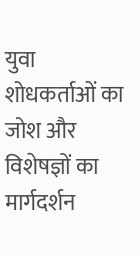युवा शोधकर्ताओं का जोश और विशेषज्ञों का मार्गदर्शन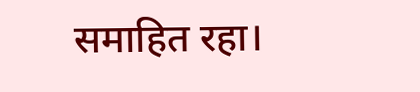समाहित रहा।